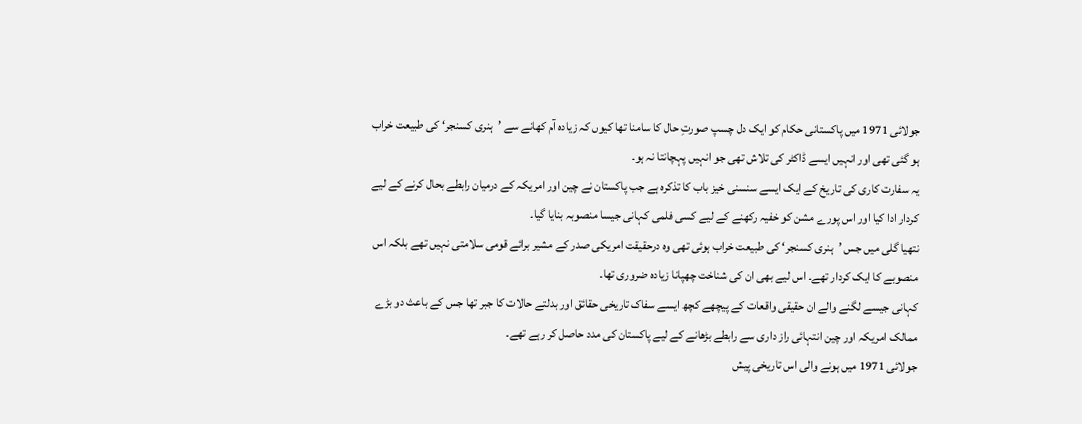جولائی 1971 میں پاکستانی حکام کو ایک دل چسپ صورتِ حال کا سامنا تھا کیوں کہ زیادہ آم کھانے سے ’ہنری کسنجر‘ کی طبیعت خراب ہو گئی تھی اور انہیں ایسے ڈاکٹر کی تلاش تھی جو انہیں پہچانتا نہ ہو۔
یہ سفارت کاری کی تاریخ کے ایک ایسے سنسنی خیز باب کا تذکرہ ہے جب پاکستان نے چین اور امریکہ کے درمیان رابطے بحال کرنے کے لیے کردار ادا کیا اور اس پورے مشن کو خفیہ رکھنے کے لیے کسی فلمی کہانی جیسا منصوبہ بنایا گیا۔
نتھیا گلی میں جس ’ہنری کسنجر‘ کی طبیعت خراب ہوئی تھی وہ درحقیقت امریکی صدر کے مشیر برائے قومی سلامتی نہیں تھے بلکہ اس منصوبے کا ایک کردار تھے۔ اس لیے بھی ان کی شناخت چھپانا زیادہ ضروری تھا۔
کہانی جیسے لگنے والے ان حقیقی واقعات کے پیچھے کچھ ایسے سفاک تاریخی حقائق اور بدلتے حالات کا جبر تھا جس کے باعث دو بڑے ممالک امریکہ اور چین انتہائی راز داری سے رابطے بڑھانے کے لیے پاکستان کی مدد حاصل کر رہے تھے۔
جولائی 1971 میں ہونے والی اس تاریخی پیش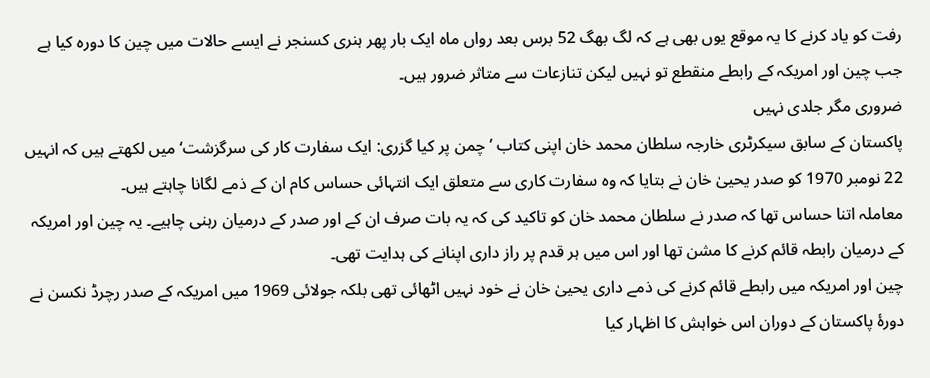رفت کو یاد کرنے کا یہ موقع یوں بھی ہے کہ لگ بھگ 52 برس بعد رواں ماہ ایک بار پھر ہنری کسنجر نے ایسے حالات میں چین کا دورہ کیا ہے جب چین اور امریکہ کے رابطے منقطع تو نہیں لیکن تنازعات سے متاثر ضرور ہیں۔
ضروری مگر جلدی نہیں
پاکستان کے سابق سیکرٹری خارجہ سلطان محمد خان اپنی کتاب ’چمن پر کیا گزری: ایک سفارت کار کی سرگزشت‘ میں لکھتے ہیں کہ انہیں 22 نومبر 1970 کو صدر یحییٰ خان نے بتایا کہ وہ سفارت کاری سے متعلق ایک انتہائی حساس کام ان کے ذمے لگانا چاہتے ہیں۔
معاملہ اتنا حساس تھا کہ صدر نے سلطان محمد خان کو تاکید کی کہ یہ بات صرف ان کے اور صدر کے درمیان رہنی چاہیے۔ یہ چین اور امریکہ کے درمیان رابطہ قائم کرنے کا مشن تھا اور اس میں ہر قدم پر راز داری اپنانے کی ہدایت تھی۔
چین اور امریکہ میں رابطے قائم کرنے کی ذمے داری یحییٰ خان نے خود نہیں اٹھائی تھی بلکہ جولائی 1969 میں امریکہ کے صدر رچرڈ نکسن نے دورۂ پاکستان کے دوران اس خواہش کا اظہار کیا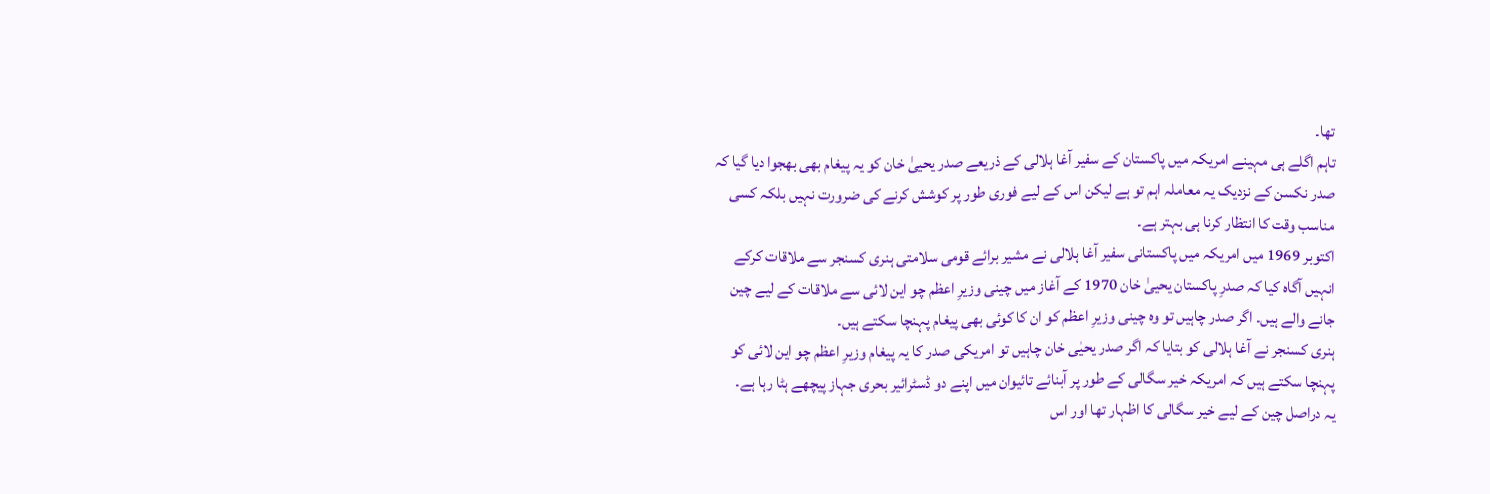تھا۔
تاہم اگلے ہی مہینے امریکہ میں پاکستان کے سفیر آغا ہلالی کے ذریعے صدر یحییٰ خان کو یہ پیغام بھی بھجوا دیا گیا کہ صدر نکسن کے نزدیک یہ معاملہ اہم تو ہے لیکن اس کے لیے فوری طور پر کوشش کرنے کی ضرورت نہیں بلکہ کسی مناسب وقت کا انتظار کرنا ہی بہتر ہے۔
اکتوبر 1969 میں امریکہ میں پاکستانی سفیر آغا ہلالی نے مشیر برائے قومی سلامتی ہنری کسنجر سے ملاقات کرکے انہیں آگاہ کیا کہ صدرِ پاکستان یحییٰ خان 1970 کے آغاز میں چینی وزیرِ اعظم چو این لائی سے ملاقات کے لیے چین جانے والے ہیں۔ اگر صدر چاہیں تو وہ چینی وزیرِ اعظم کو ان کا کوئی بھی پیغام پہنچا سکتے ہیں۔
ہنری کسنجر نے آغا ہلالی کو بتایا کہ اگر صدر یحیٰی خان چاہیں تو امریکی صدر کا یہ پیغام وزیرِ اعظم چو این لائی کو پہنچا سکتے ہیں کہ امریکہ خیر سگالی کے طور پر آبنائے تائیوان میں اپنے دو ڈسٹرائیر بحری جہاز پیچھے ہٹا رہا ہے۔
یہ دراصل چین کے لیے خیر سگالی کا اظہار تھا اور اس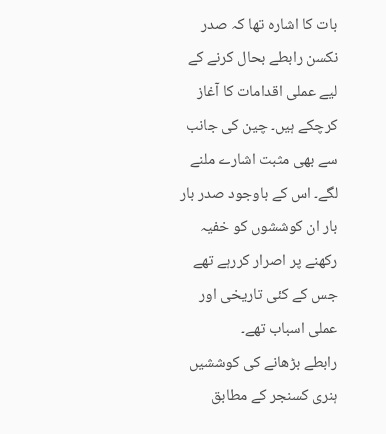بات کا اشارہ تھا کہ صدر نکسن رابطے بحال کرنے کے لیے عملی اقدامات کا آغاز کرچکے ہیں۔ چین کی جانب سے بھی مثبت اشارے ملنے لگے۔ اس کے باوجود صدر بار بار ان کوششوں کو خفیہ رکھنے پر اصرار کررہے تھے جس کے کئی تاریخی اور عملی اسباب تھے۔
رابطے بڑھانے کی کوششیں
ہنری کسنجر کے مطابق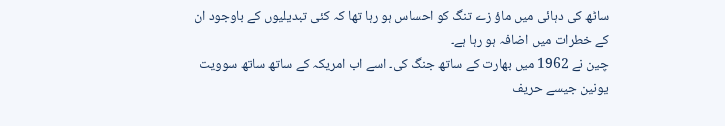ساٹھ کی دہائی میں ماؤ زے تنگ کو احساس ہو رہا تھا کہ کئی تبدیلیوں کے باوجود ان کے خطرات میں اضافہ ہو رہا ہے۔
چین نے 1962 میں بھارت کے ساتھ جنگ کی۔ اسے اب امریکہ کے ساتھ ساتھ سوویت یونین جیسے حریف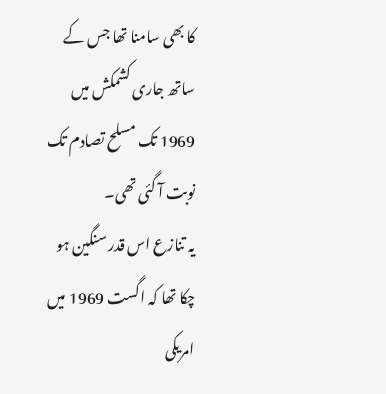کا بھی سامنا تھا جس کے ساتھ جاری کشمکش میں 1969 تک مسلح تصادم تک نوبت آ گئی تھی۔
یہ تنازع اس قدر سنگین ہو چکا تھا کہ اگست 1969 میں امریکی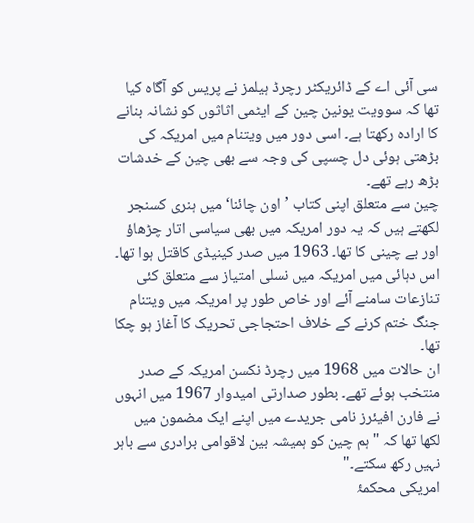سی آئی اے کے ڈائریکٹر رچرڈ ہیلمز نے پریس کو آگاہ کیا تھا کہ سوویت یونین چین کے ایٹمی اثاثوں کو نشانہ بنانے کا ارادہ رکھتا ہے۔ اسی دور میں ویتنام میں امریکہ کی بڑھتی ہوئی دل چسپی کی وجہ سے بھی چین کے خدشات بڑھ رہے تھے۔
چین سے متعلق اپنی کتاب ’اون چائنا‘ میں ہنری کسنجر لکھتے ہیں کہ یہ دور امریکہ میں بھی سیاسی اتار چڑھاؤ اور بے چینی کا تھا۔ 1963 میں صدر کینیڈی کاقتل ہوا تھا۔ اس دہائی میں امریکہ میں نسلی امتیاز سے متعلق کئی تنازعات سامنے آئے اور خاص طور پر امریکہ میں ویتنام جنگ ختم کرنے کے خلاف احتجاجی تحریک کا آغاز ہو چکا تھا۔
ان حالات میں 1968 میں رچرڈ نکسن امریکہ کے صدر منتخب ہوئے تھے۔ بطور صدارتی امیدوار 1967 میں انہوں نے فارن افیئرز نامی جریدے میں اپنے ایک مضمون میں لکھا تھا کہ "ہم چین کو ہمیشہ بین لاقوامی برادری سے باہر نہیں رکھ سکتے۔"
امریکی محکمۂ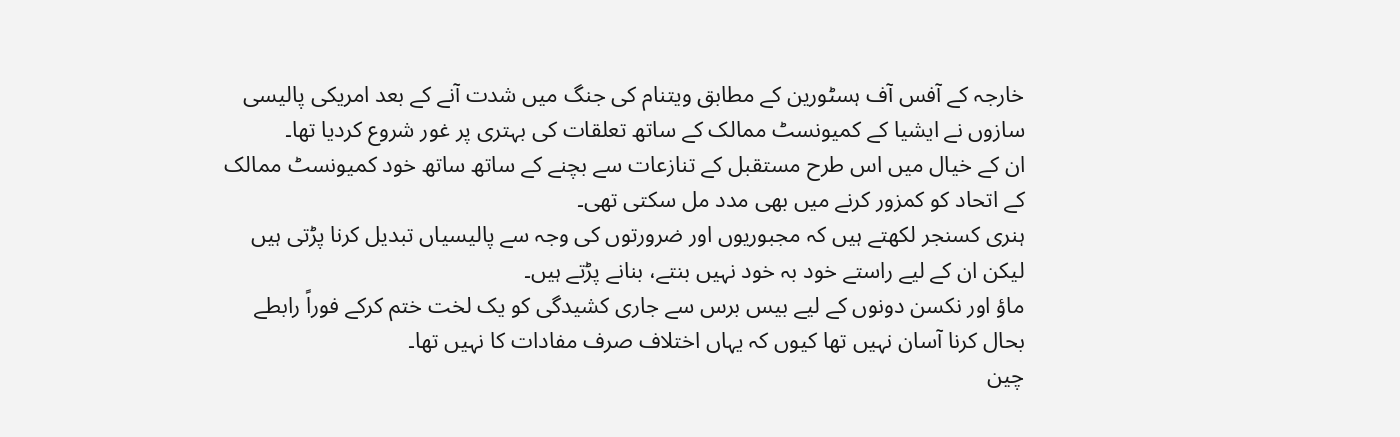خارجہ کے آفس آف ہسٹورین کے مطابق ویتنام کی جنگ میں شدت آنے کے بعد امریکی پالیسی سازوں نے ایشیا کے کمیونسٹ ممالک کے ساتھ تعلقات کی بہتری پر غور شروع کردیا تھا۔
ان کے خیال میں اس طرح مستقبل کے تنازعات سے بچنے کے ساتھ ساتھ خود کمیونسٹ ممالک کے اتحاد کو کمزور کرنے میں بھی مدد مل سکتی تھی۔
ہنری کسنجر لکھتے ہیں کہ مجبوریوں اور ضرورتوں کی وجہ سے پالیسیاں تبدیل کرنا پڑتی ہیں لیکن ان کے لیے راستے خود بہ خود نہیں بنتے، بنانے پڑتے ہیں۔
ماؤ اور نکسن دونوں کے لیے بیس برس سے جاری کشیدگی کو یک لخت ختم کرکے فوراً رابطے بحال کرنا آسان نہیں تھا کیوں کہ یہاں اختلاف صرف مفادات کا نہیں تھا۔
چین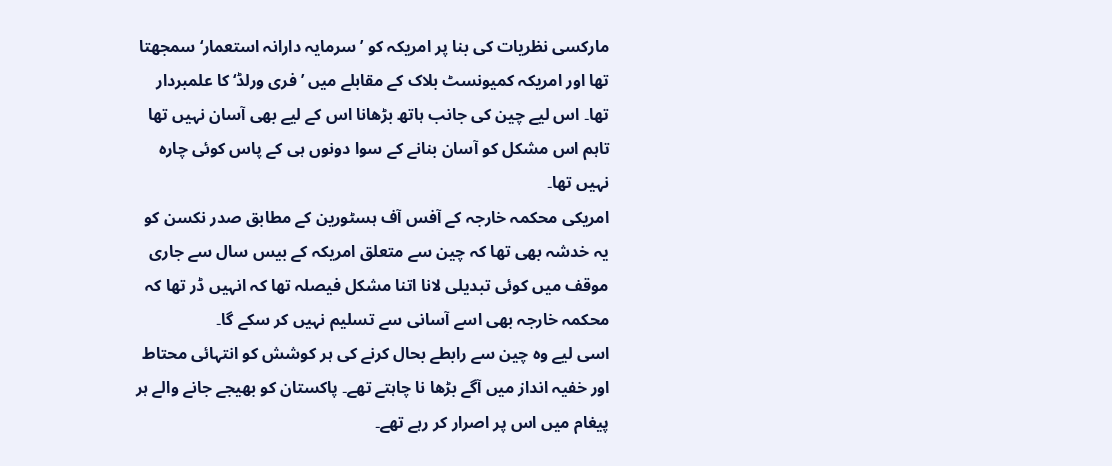مارکسی نظریات کی بنا پر امریکہ کو ’سرمایہ دارانہ استعمار‘ سمجھتا تھا اور امریکہ کمیونسٹ بلاک کے مقابلے میں ’فری ورلڈ‘ کا علمبردار تھا۔ اس لیے چین کی جانب ہاتھ بڑھانا اس کے لیے بھی آسان نہیں تھا تاہم اس مشکل کو آسان بنانے کے سوا دونوں ہی کے پاس کوئی چارہ نہیں تھا۔
امریکی محکمہ خارجہ کے آفس آف ہسٹورین کے مطابق صدر نکسن کو یہ خدشہ بھی تھا کہ چین سے متعلق امریکہ کے بیس سال سے جاری موقف میں کوئی تبدیلی لانا اتنا مشکل فیصلہ تھا کہ انہیں ڈر تھا کہ محکمہ خارجہ بھی اسے آسانی سے تسلیم نہیں کر سکے گا۔
اسی لیے وہ چین سے رابطے بحال کرنے کی ہر کوشش کو انتہائی محتاط اور خفیہ انداز میں آگے بڑھا نا چاہتے تھے۔ پاکستان کو بھیجے جانے والے ہر پیغام میں اس پر اصرار کر رہے تھے۔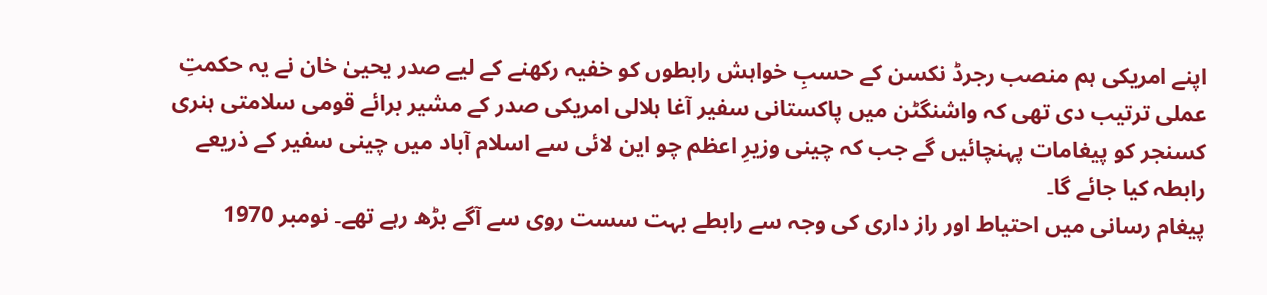اپنے امریکی ہم منصب رجرڈ نکسن کے حسبِ خواہش رابطوں کو خفیہ رکھنے کے لیے صدر یحییٰ خان نے یہ حکمتِ عملی ترتیب دی تھی کہ واشنگٹن میں پاکستانی سفیر آغا ہلالی امریکی صدر کے مشیر برائے قومی سلامتی ہنری کسنجر کو پیغامات پہنچائیں گے جب کہ چینی وزیرِ اعظم چو این لائی سے اسلام آباد میں چینی سفیر کے ذریعے رابطہ کیا جائے گا۔
پیغام رسانی میں احتیاط اور راز داری کی وجہ سے رابطے بہت سست روی سے آگے بڑھ رہے تھے۔ نومبر 1970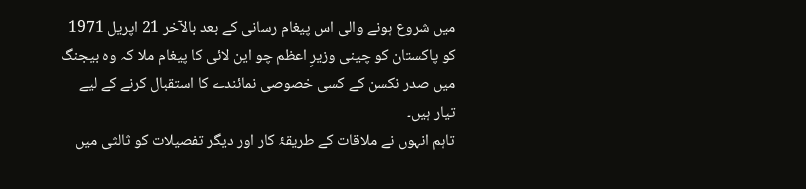میں شروع ہونے والی اس پیغام رسانی کے بعد بالآخر 21 اپریل 1971 کو پاکستان کو چینی وزیرِ اعظم چو این لائی کا پیغام ملا کہ وہ بیجنگ میں صدر نکسن کے کسی خصوصی نمائندے کا استقبال کرنے کے لیے تیار ہیں۔
تاہم انہوں نے ملاقات کے طریقۂ کار اور دیگر تفصیلات کو ثالثی میں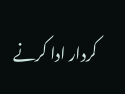کردار ادا کرنے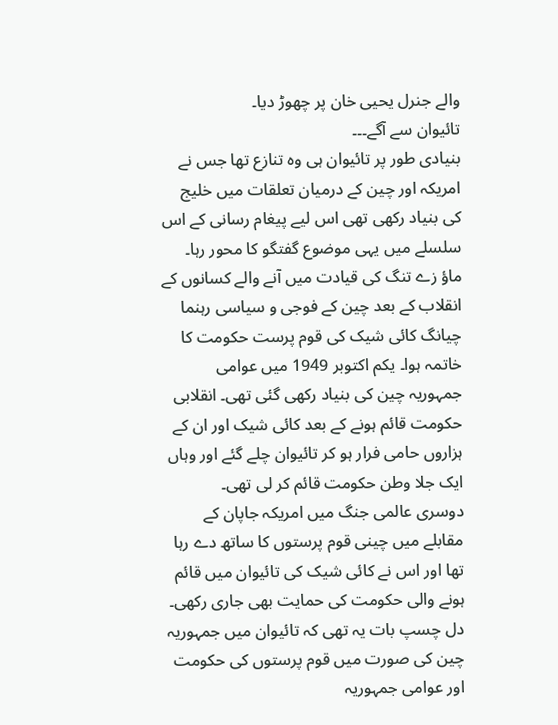والے جنرل یحیی خان پر چھوڑ دیا۔
تائیوان سے آگے۔۔۔
بنیادی طور پر تائیوان ہی وہ تنازع تھا جس نے امریکہ اور چین کے درمیان تعلقات میں خلیج کی بنیاد رکھی تھی اس لیے پیغام رسانی کے اس سلسلے میں یہی موضوع گفتگو کا محور رہا۔
ماؤ زے تنگ کی قیادت میں آنے والے کسانوں کے انقلاب کے بعد چین کے فوجی و سیاسی رہنما چیانگ کائی شیک کی قوم پرست حکومت کا خاتمہ ہوا۔ یکم اکتوبر 1949 میں عوامی جمہوریہ چین کی بنیاد رکھی گئی تھی۔ انقلابی حکومت قائم ہونے کے بعد کائی شیک اور ان کے ہزاروں حامی فرار ہو کر تائیوان چلے گئے اور وہاں ایک جلا وطن حکومت قائم کر لی تھی۔
دوسری عالمی جنگ میں امریکہ جاپان کے مقابلے میں چینی قوم پرستوں کا ساتھ دے رہا تھا اور اس نے کائی شیک کی تائیوان میں قائم ہونے والی حکومت کی حمایت بھی جاری رکھی۔
دل چسپ بات یہ تھی کہ تائیوان میں جمہوریہ چین کی صورت میں قوم پرستوں کی حکومت اور عوامی جمہوریہ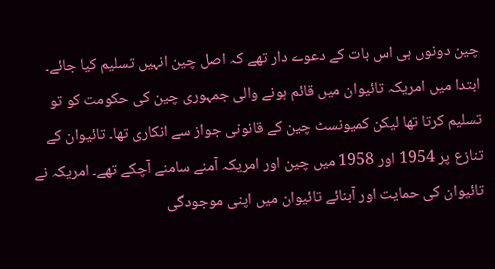چین دونوں ہی اس بات کے دعوے دار تھے کہ اصل چین انہیں تسلیم کیا جائے۔
ابتدا میں امریکہ تائیوان میں قائم ہونے والی جمہوری چین کی حکومت کو تو تسلیم کرتا تھا لیکن کمیونسٹ چین کے قانونی جواز سے انکاری تھا۔ تائیوان کے تنازع پر 1954 اور 1958 میں چین اور امریکہ آمنے سامنے آچکے تھے۔ امریکہ نے تائیوان کی حمایت اور آبنائے تائیوان میں اپنی موجودگی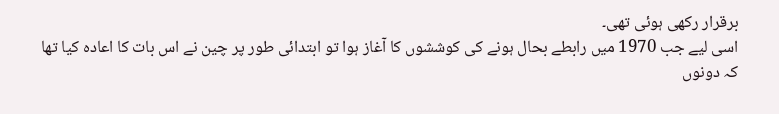برقرار رکھی ہوئی تھی۔
اسی لیے جب 1970 میں رابطے بحال ہونے کی کوششوں کا آغاز ہوا تو ابتدائی طور پر چین نے اس بات کا اعادہ کیا تھا کہ دونوں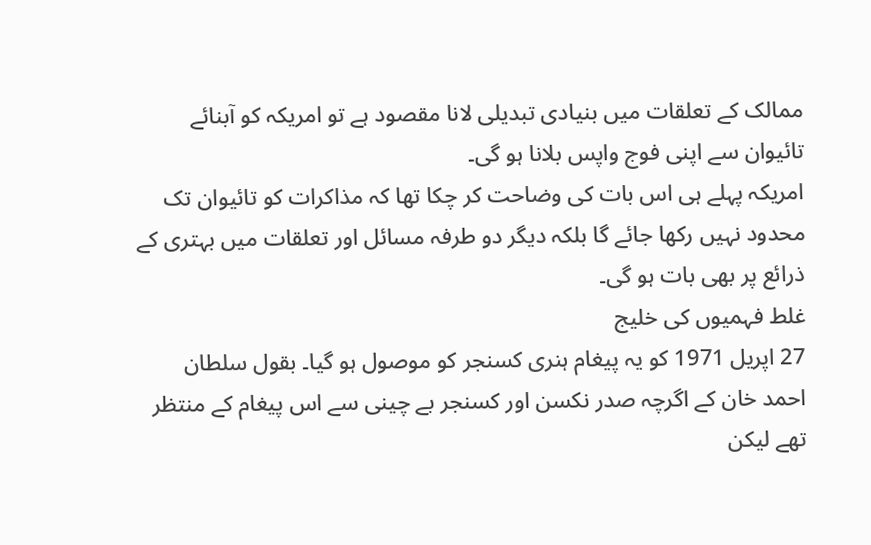ممالک کے تعلقات میں بنیادی تبدیلی لانا مقصود ہے تو امریکہ کو آبنائے تائیوان سے اپنی فوج واپس بلانا ہو گی۔
امریکہ پہلے ہی اس بات کی وضاحت کر چکا تھا کہ مذاکرات کو تائیوان تک محدود نہیں رکھا جائے گا بلکہ دیگر دو طرفہ مسائل اور تعلقات میں بہتری کے ذرائع پر بھی بات ہو گی۔
غلط فہمیوں کی خلیج
27 اپریل 1971 کو یہ پیغام ہنری کسنجر کو موصول ہو گیا۔ بقول سلطان احمد خان کے اگرچہ صدر نکسن اور کسنجر بے چینی سے اس پیغام کے منتظر تھے لیکن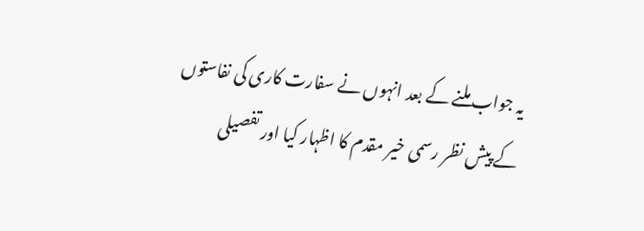یہ جواب ملنے کے بعد انہوں نے سفارت کاری کی نفاستوں کے پیش نظر رسمی خیر مقدم کا اظہار کیا اور تفصیلی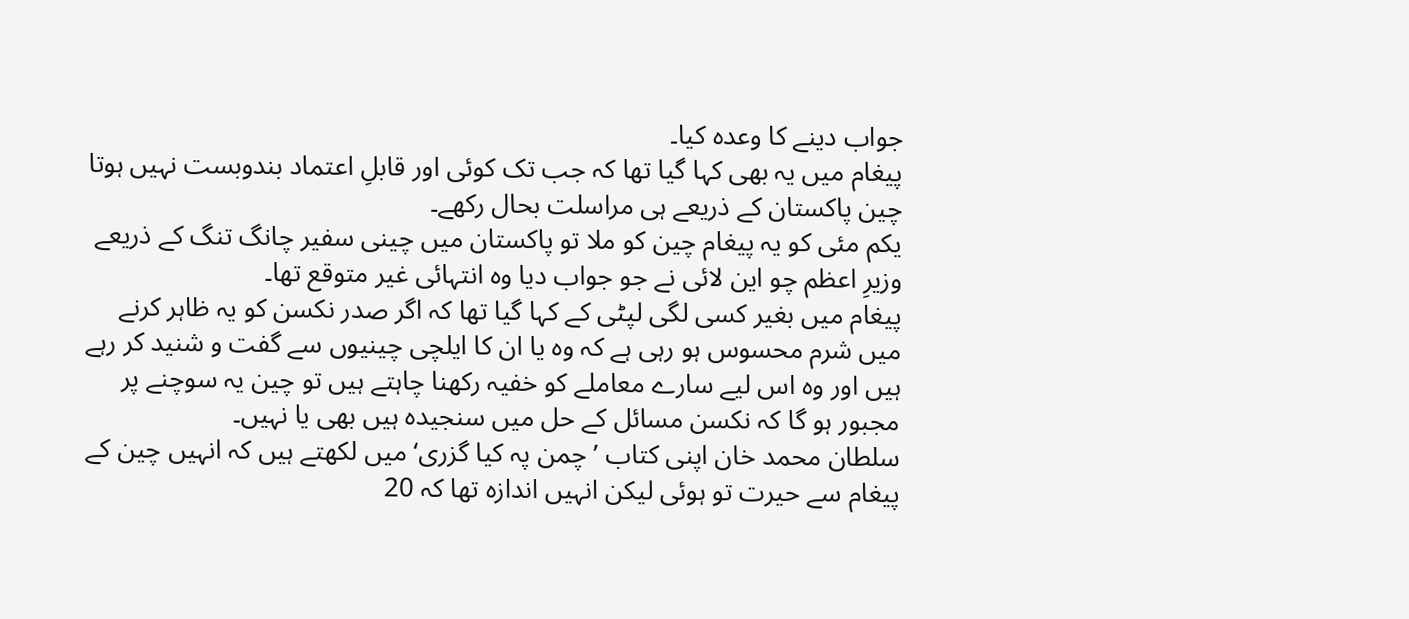جواب دینے کا وعدہ کیا۔
پیغام میں یہ بھی کہا گیا تھا کہ جب تک کوئی اور قابلِ اعتماد بندوبست نہیں ہوتا چین پاکستان کے ذریعے ہی مراسلت بحال رکھے۔
یکم مئی کو یہ پیغام چین کو ملا تو پاکستان میں چینی سفیر چانگ تنگ کے ذریعے وزیرِ اعظم چو این لائی نے جو جواب دیا وہ انتہائی غیر متوقع تھا۔
پیغام میں بغیر کسی لگی لپٹی کے کہا گیا تھا کہ اگر صدر نکسن کو یہ ظاہر کرنے میں شرم محسوس ہو رہی ہے کہ وہ یا ان کا ایلچی چینیوں سے گفت و شنید کر رہے ہیں اور وہ اس لیے سارے معاملے کو خفیہ رکھنا چاہتے ہیں تو چین یہ سوچنے پر مجبور ہو گا کہ نکسن مسائل کے حل میں سنجیدہ ہیں بھی یا نہیں۔
سلطان محمد خان اپنی کتاب ’چمن پہ کیا گزری‘ میں لکھتے ہیں کہ انہیں چین کے پیغام سے حیرت تو ہوئی لیکن انہیں اندازہ تھا کہ 20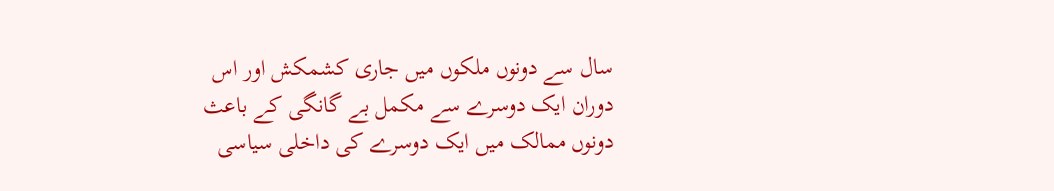سال سے دونوں ملکوں میں جاری کشمکش اور اس دوران ایک دوسرے سے مکمل بے گانگی کے باعث دونوں ممالک میں ایک دوسرے کی داخلی سیاسی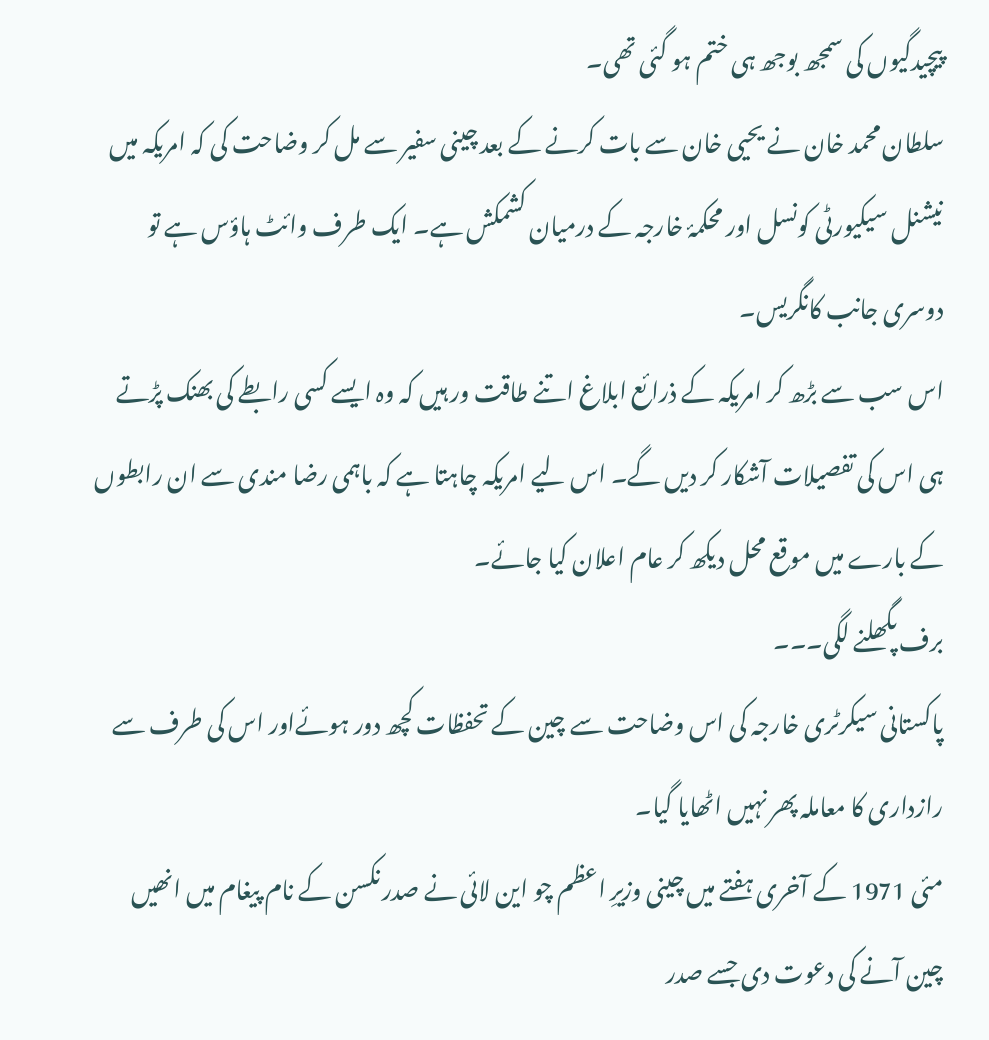پیچیدگیوں کی سمجھ بوجھ ہی ختم ہو گئی تھی۔
سلطان محمد خان نے یحیی خان سے بات کرنے کے بعد چینی سفیر سے مل کر وضاحت کی کہ امریکہ میں نیشنل سیکیورٹی کونسل اور محکمۂ خارجہ کے درمیان کشمکش ہے۔ ایک طرف وائٹ ہاؤس ہے تو دوسری جانب کانگریس۔
اس سب سے بڑھ کر امریکہ کے ذرائع ابلاغ اتنے طاقت ور ہیں کہ وہ ایسے کسی رابطے کی بھنک پڑتے ہی اس کی تفصیلات آشکار کر دیں گے۔ اس لیے امریکہ چاہتا ہے کہ باہمی رضا مندی سے ان رابطوں کے بارے میں موقع محل دیکھ کر عام اعلان کیا جائے۔
برف پگھلنے لگی۔۔۔
پاکستانی سیکرٹری خارجہ کی اس وضاحت سے چین کے تحفظات کچھ دور ہوئےاور اس کی طرف سے رازداری کا معاملہ پھر نہیں اٹھایا گیا۔
مئی 1971 کے آخری ہفتے میں چینی وزیرِ اعظم چو این لائی نے صدر نکسن کے نام پیغام میں انھیں چین آنے کی دعوت دی جسے صدر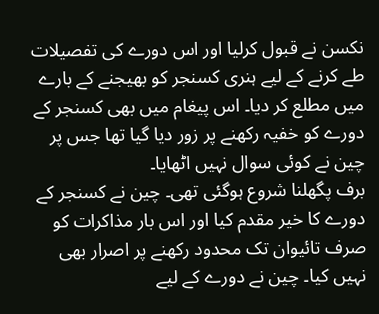نکسن نے قبول کرلیا اور اس دورے کی تفصیلات طے کرنے کے لیے ہنری کسنجر کو بھیجنے کے بارے میں مطلع کر دیا۔ اس پیغام میں بھی کسنجر کے دورے کو خفیہ رکھنے پر زور دیا گیا تھا جس پر چین نے کوئی سوال نہیں اٹھایا۔
برف پگھلنا شروع ہوگئی تھی۔ چین نے کسنجر کے دورے کا خیر مقدم کیا اور اس بار مذاکرات کو صرف تائیوان تک محدود رکھنے پر اصرار بھی نہیں کیا۔ چین نے دورے کے لیے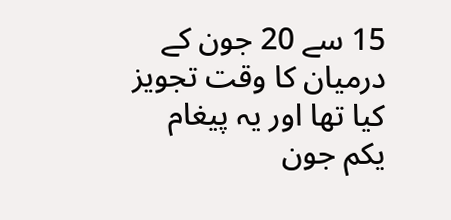15 سے 20 جون کے درمیان کا وقت تجویز کیا تھا اور یہ پیغام یکم جون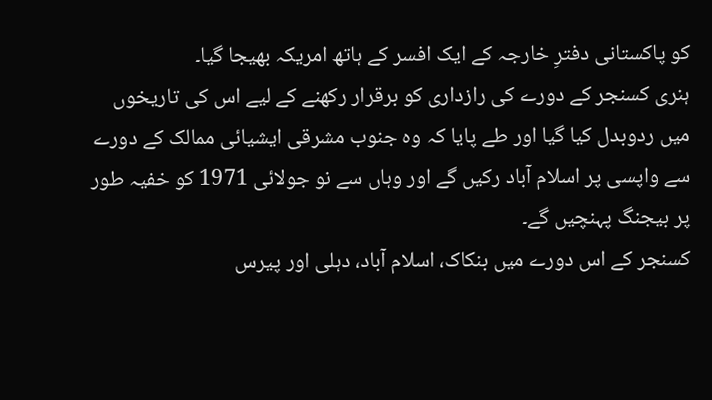کو پاکستانی دفترِ خارجہ کے ایک افسر کے ہاتھ امریکہ بھیجا گیا۔
ہنری کسنجر کے دورے کی رازداری کو برقرار رکھنے کے لیے اس کی تاریخوں میں ردوبدل کیا گیا اور طے پایا کہ وہ جنوب مشرقی ایشیائی ممالک کے دورے سے واپسی پر اسلام آباد رکیں گے اور وہاں سے نو جولائی 1971 کو خفیہ طور پر بیجنگ پہنچیں گے۔
کسنجر کے اس دورے میں بنکاک، اسلام آباد، دہلی اور پیرس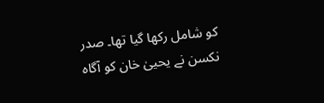کو شامل رکھا گیا تھا۔ صدر نکسن نے یحییٰ خان کو آگاہ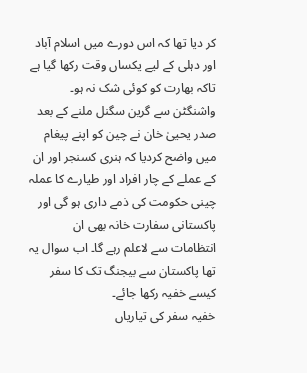کر دیا تھا کہ اس دورے میں اسلام آباد اور دہلی کے لیے یکساں وقت رکھا گیا ہے تاکہ بھارت کو کوئی شک نہ ہو۔
واشنگٹن سے گرین سگنل ملنے کے بعد صدر یحییٰ خان نے چین کو اپنے پیغام میں واضح کردیا کہ ہنری کسنجر اور ان کے عملے کے چار افراد اور طیارے کا عملہ چینی حکومت کی ذمے داری ہو گی اور پاکستانی سفارت خانہ بھی ان انتظامات سے لاعلم رہے گا۔ اب سوال یہ تھا پاکستان سے بیجنگ تک کا سفر کیسے خفیہ رکھا جائے۔
خفیہ سفر کی تیاریاں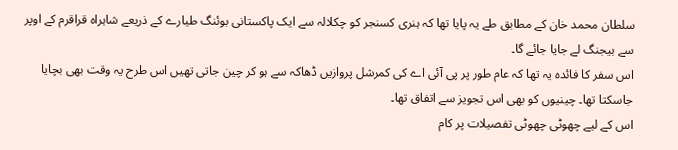سلطان محمد خان کے مطابق طے یہ پایا تھا کہ ہنری کسنجر کو چکلالہ سے ایک پاکستانی بوئنگ طیارے کے ذریعے شاہراہ قراقرم کے اوپر سے بیجنگ لے جایا جائے گا۔
اس سفر کا فائدہ یہ تھا کہ عام طور پر پی آئی اے کی کمرشل پروازیں ڈھاکہ سے ہو کر چین جاتی تھیں اس طرح یہ وقت بھی بچایا جاسکتا تھا۔ چینیوں کو بھی اس تجویز سے اتفاق تھا۔
اس کے لیے چھوٹی چھوٹی تفصیلات پر کام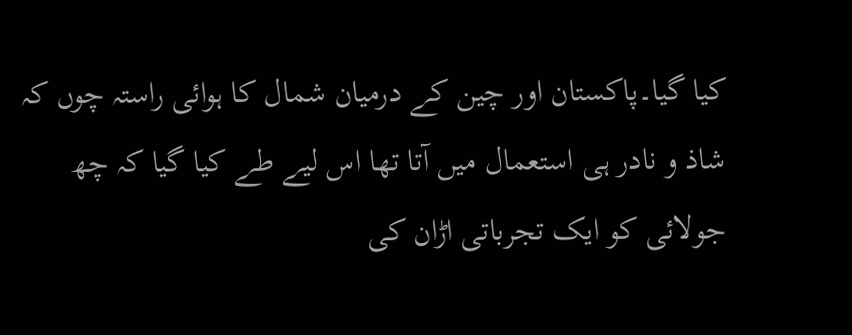کیا گیا۔پاکستان اور چین کے درمیان شمال کا ہوائی راستہ چوں کہ شاذ و نادر ہی استعمال میں آتا تھا اس لیے طے کیا گیا کہ چھ جولائی کو ایک تجرباتی اڑان کی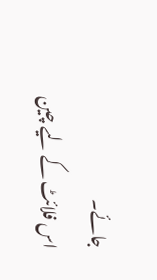جائے۔
اس فلائٹ کے لیے چین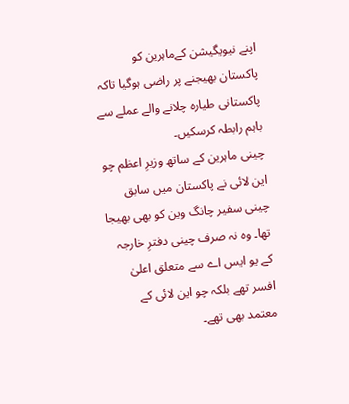اپنے نیویگیشن کےماہرین کو پاکستان بھیجنے پر راضی ہوگیا تاکہ پاکستانی طیارہ چلانے والے عملے سے باہم رابطہ کرسکیں۔
چینی ماہرین کے ساتھ وزیرِ اعظم چو این لائی نے پاکستان میں سابق چینی سفیر چانگ وین کو بھی بھیجا تھا۔ وہ نہ صرف چینی دفترِ خارجہ کے یو ایس اے سے متعلق اعلیٰ افسر تھے بلکہ چو این لائی کے معتمد بھی تھے۔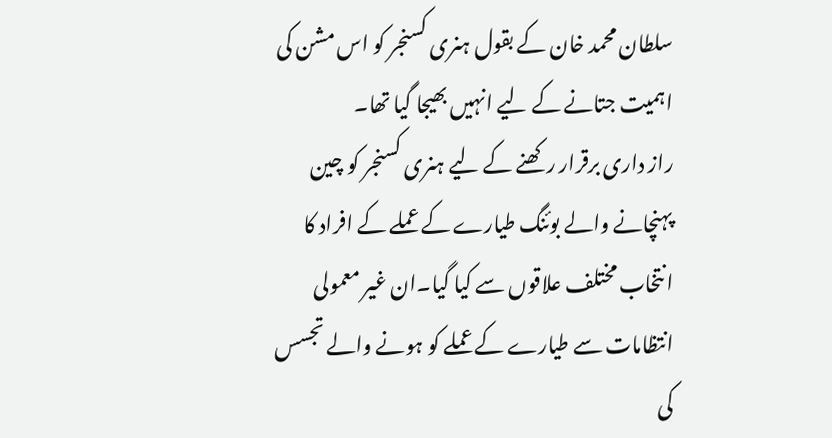سلطان محمد خان کے بقول ہنری کسنجر کو اس مشن کی اہمیت جتانے کے لیے انہیں بھیجا گیا تھا۔
راز داری برقرار رکھنے کے لیے ہنری کسنجر کو چین پہنچانے والے بوئنگ طیارے کے عملے کے افراد کا انتخاب مختلف علاقوں سے کیا گیا۔ان غیر معمولی انتظامات سے طیارے کے عملے کو ہونے والے تجسس کی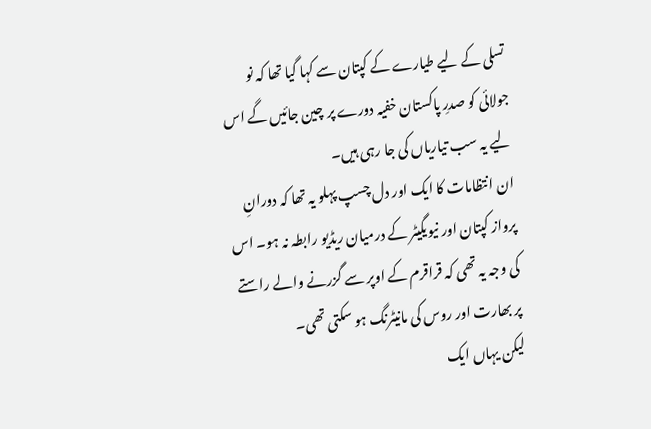تسلی کے لیے طیارے کے کپتان سے کہا گیا تھا کہ نو جولائی کو صدرِ پاکستان خفیہ دورے پر چین جائیں گے اس لیے یہ سب تیاریاں کی جا رہی ہیں۔
ان انتظامات کا ایک اور دل چسپ پہلو یہ تھا کہ دورانِ پرواز کپتان اور نیویگیٹر کے درمیان ریڈیو رابطہ نہ ہو۔ اس کی وجہ یہ تھی کہ قراقرم کے اوپر سے گزرنے والے راستے پر بھارت اور روس کی مانیٹرنگ ہو سکتی تھی۔
لیکن یہاں ایک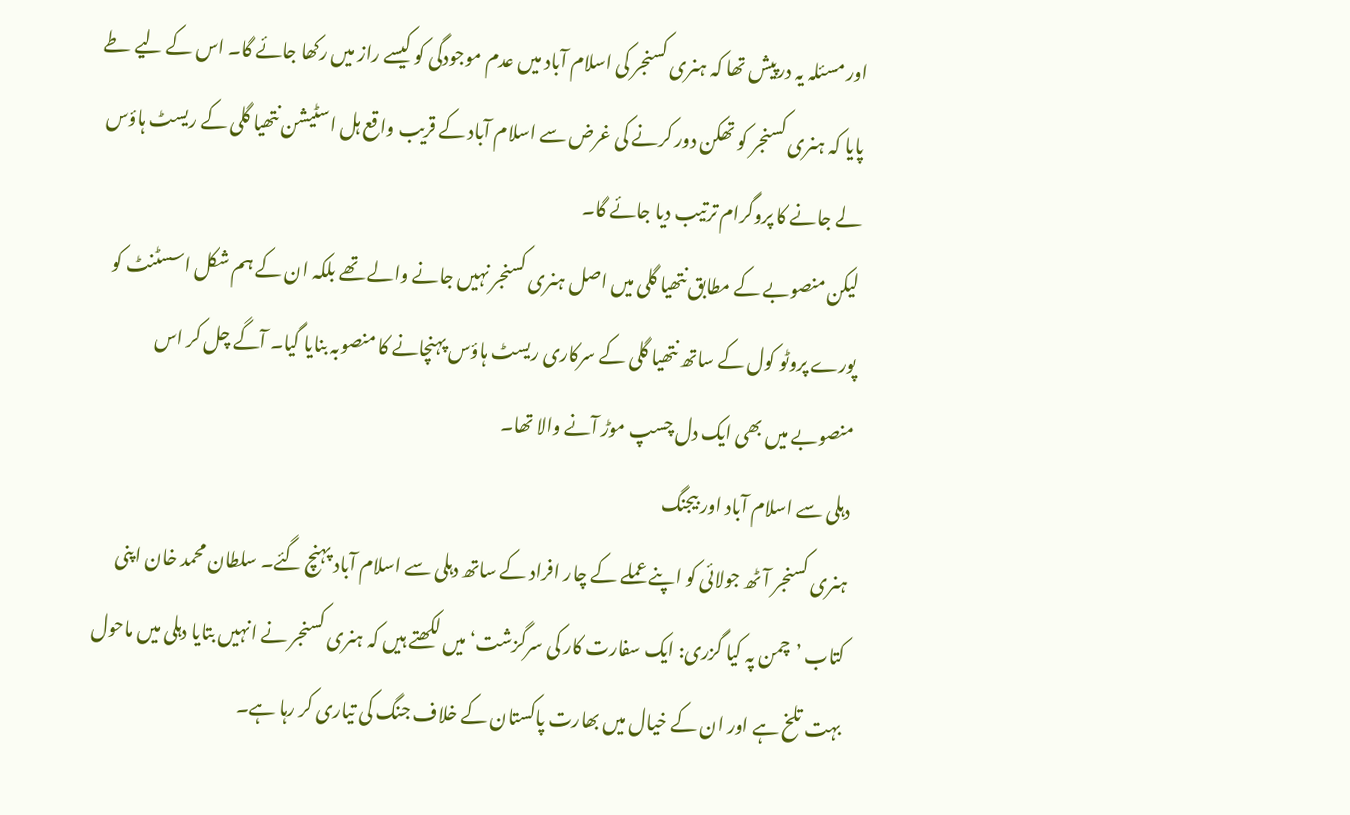اور مسئلہ یہ درپیش تھا کہ ہنری کسنجر کی اسلام آباد میں عدم موجودگی کو کیسے راز میں رکھا جائے گا۔ اس کے لیے طے پایا کہ ہنری کسنجر کو تھکن دور کرنے کی غرض سے اسلام آباد کے قریب واقع ہل اسٹیشن نتھیا گلی کے ریسٹ ہاؤس لے جانے کا پروگرام ترتیب دیا جائے گا۔
لیکن منصوبے کے مطابق نتھیا گلی میں اصل ہنری کسنجر نہیں جانے والے تھے بلکہ ان کے ہم شکل اسسٹنٹ کو پورے پروٹو کول کے ساتھ نتھیا گلی کے سرکاری ریسٹ ہاؤس پہنچانے کا منصوبہ بنایا گیا۔ آگے چل کر اس منصوبے میں بھی ایک دل چسپ موڑ آنے والا تھا۔
دہلی سے اسلام آباد اور بیجنگ
ہنری کسنجر آٹھ جولائی کو اپنے عملے کے چار افراد کے ساتھ دہلی سے اسلام آباد پہنچ گئے۔ سلطان محمد خان اپنی کتاب ’چمن پہ کیا گزری: ایک سفارت کار کی سرگزشت‘ میں لکھتے ہیں کہ ہنری کسنجر نے انہیں بتایا دہلی میں ماحول بہت تلخ ہے اور ان کے خیال میں بھارت پاکستان کے خلاف جنگ کی تیاری کر رہا ہے۔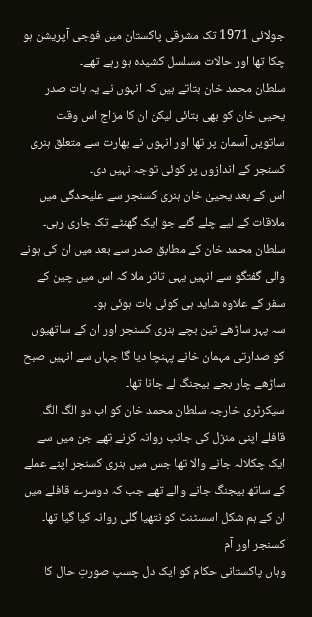جولائی 1971 تک مشرقی پاکستان میں فوجی آپریشن ہو چکا تھا اور حالات مسلسل کشیدہ ہو رہے تھے۔
سلطان محمد خان بتاتے ہیں کہ انہوں نے یہ بات صدر یحیی خان کو بھی بتائی لیکن ان کا مزاج اس وقت ساتویں آسمان پر تھا اور انہوں نے بھارت سے متعلق ہنری کسنجر کے اندازوں پر کوئی توجہ نہیں دی۔
اس کے بعد یحییٰ خان ہنری کسنجر سے علیحدگی میں ملاقات کے لیے چلے گئے جو ایک گھنٹے تک جاری رہی۔ سلطان محمد خان کے مطابق صدر سے بعد میں ان کی ہونے والی گفتگو سے انہیں یہی تاثر ملا کہ اس میں چین کے سفر کے علاوہ شاید ہی کوئی بات ہوئی ہو۔
سہ پہر ساڑھے تین بچے ہنری کسنجر اور ان کے ساتھیوں کو صدارتی مہمان خانے پہنچا دیا گا جہاں سے انہیں صبح ساڑھے چار بجے بیجنگ لے جانا تھا۔
سیکرٹری خارجہ سلطان محمد خان کو اب دو الگ الگ قافلے اپنی منزل کی جانب روانہ کرنے تھے جن میں سے ایک چکلالہ جانے والا تھا جس میں ہنری کسنجر اپنے عملے کے ساتھ بیجنگ جانے والے تھے جب کہ دوسرے قافلے میں ان کے ہم شکل اسسٹنٹ کو نتھیا گلی روانہ کیا گیا تھا۔
کسنجر اور آم
وہاں پاکستانی حکام کو ایک دل چسپ صورتِ حال کا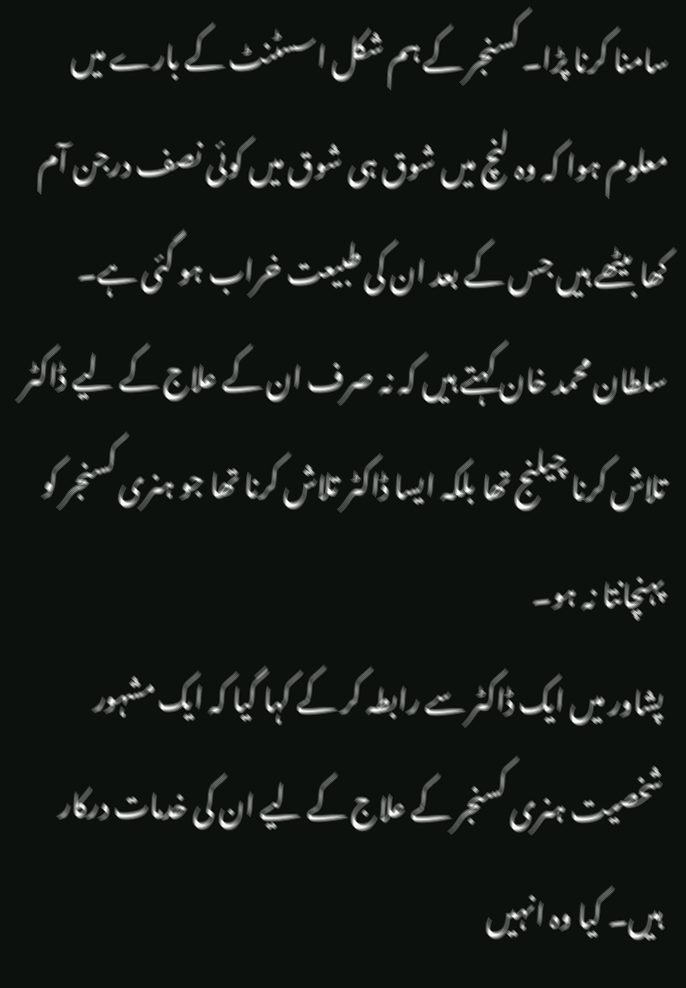سامنا کرنا پڑا۔ کسنجر کے ہم شکل اسسٹنٹ کے بارے میں معلوم ہوا کہ وہ لنچ میں شوق ہی شوق میں کوئی نصف درجن آم کھا بیٹھے ہیں جس کے بعد ان کی طبیعت خراب ہو گئی ہے۔
سلطان محمد خان کہتے ہیں کہ نہ صرف ان کے علاج کے لیے ڈاکٹر تلاش کرنا چیلنج تھا بلکہ ایسا ڈاکٹر تلاش کرنا تھا جو ہنری کسنجر کو پہنچانتا نہ ہو۔
پشاور میں ایک ڈاکٹر سے رابطہ کر کے کہا گیا کہ ایک مشہور شخصیت ہنری کسنجر کے علاج کے لیے ان کی خدمات درکار ہیں۔ کیا وہ انہیں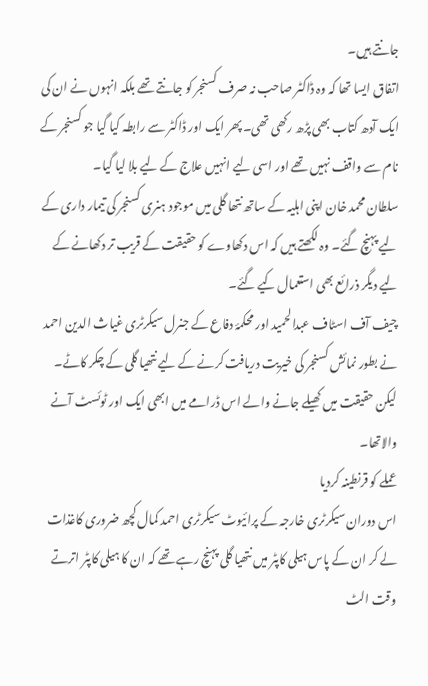جانتے ہیں۔
اتفاق ایسا تھا کہ وہ ڈاکٹر صاحب نہ صرف کسنجر کو جانتے تھے بلکہ انہوں نے ان کی ایک آدھ کتاب بھی پڑھ رکھی تھی۔ پھر ایک اور ڈاکٹر سے رابطہ کیا گیا جو کسنجر کے نام سے واقف نہیں تھے اور اسی لیے انہیں علاج کے لیے بلا لیا گیا۔
سلطان محمد خان اپنی اہلیہ کے ساتھ نتھا گلی میں موجود ہنری کسنجر کی تیمار داری کے لیے پہنچ گئے۔ وہ لکھتے ہیں کہ اس دکھاوے کو حقیقت کے قریب تر دکھانے کے لیے دیگر ذرائع بھی استعمال کیے گئے۔
چیف آف اسٹاف عبدالحمید اور محکمۂ دفاع کے جنرل سیکرٹری غیاث الدین احمد نے بطور نمائش کسنجر کی خیریت دریافت کرنے کے لیے نتھیا گلی کے چکر کاٹے۔ لیکن حقیقت میں کھیلے جانے والے اس ڈرامے میں ابھی ایک اور ٹوئسٹ آنے والاتھا۔
عملے کو قرنطینہ کردیا
اس دوران سیکرٹری خارجہ کے پرائیوٹ سیکرٹری احمد کمال کچھ ضروری کاغذات لے کر ان کے پاس ہیلی کاپٹر میں نتھیا گلی پہنچ رہے تھے کہ ان کا ہیلی کاپٹر اترتے وقت الٹ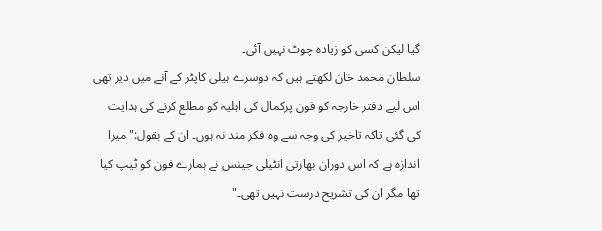گیا لیکن کسی کو زیادہ چوٹ نہیں آئی۔
سلطان محمد خان لکھتے ہیں کہ دوسرے ہیلی کاپٹر کے آنے میں دیر تھی اس لیے دفتر خارجہ کو فون پرکمال کی اہلیہ کو مطلع کرنے کی ہدایت کی گئی تاکہ تاخیر کی وجہ سے وہ فکر مند نہ ہوں۔ ان کے بقول:"میرا اندازہ ہے کہ اس دوران بھارتی انٹیلی جینس نے ہمارے فون کو ٹیپ کیا تھا مگر ان کی تشریح درست نہیں تھی۔"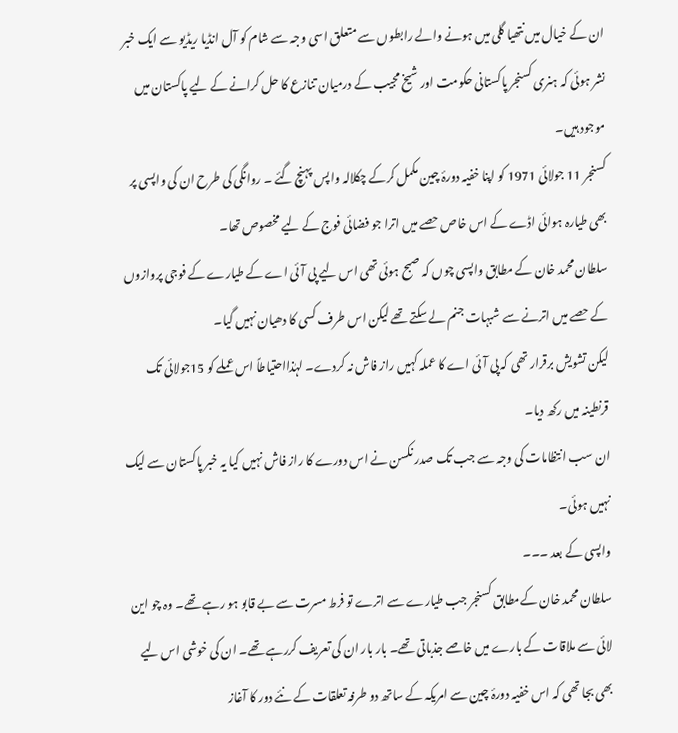ان کے خیال میں نتھیا گلی میں ہونے والے رابطوں سے متعلق اسی وجہ سے شام کو آل انڈیا ریڈیو سے ایک خبر نشر ہوئی کہ ہنری کسنجر پاکستانی حکومت اور شیخ مجیب کے درمیان تنازع کا حل کرانے کے لیے پاکستان میں موجود ہیں۔
کسنجر 11 جولائی 1971 کو اپنا خفیہ دورۂ چین مکمل کرکے چکلالہ واپس پہنچ گئے ۔ روانگی کی طرح ان کی واپسی پر بھی طیارہ ہوائی اڈے کے اس خاص حصے میں اترا جو فضائی فوج کے لیے مخصوص تھا۔
سلطان محمد خان کے مطابق واپسی چوں کہ صبح ہوئی تھی اس لیے پی آئی اے کے طیارے کے فوجی پروازوں کے حصے میں اترنے سے شبہات جنم لے سکتے تھے لیکن اس طرف کسی کا دھیان نہیں گیا۔
لیکن تشویش برقرار تھی کہ پی آئی اے کا عملہ کہیں راز فاش نہ کردے۔ لہٰذااحتیاطاً اس عملے کو 15جولائی تک قرنطینہ میں رکھ دیا۔
ان سب انتظامات کی وجہ سے جب تک صدر نکسن نے اس دورے کا راز فاش نہیں کیا یہ خبر پاکستان سے لیک نہیں ہوئی۔
واپسی کے بعد ۔۔۔
سلطان محمد خان کےمطابق کسنجر جب طیارے سے اترے تو فرط مسرت سے بے قابو ہو رہے تھے۔ وہ چو این لائی سے ملاقات کے بارے میں خاصے جذباتی تھے۔ بار بار ان کی تعریف کررہے تھے۔ ان کی خوشی اس لیے بھی بجا تھی کہ اس خفیہ دورۂ چین سے امریکہ کے ساتھ دو طرفہ تعلقات کے نئے دور کا آغاز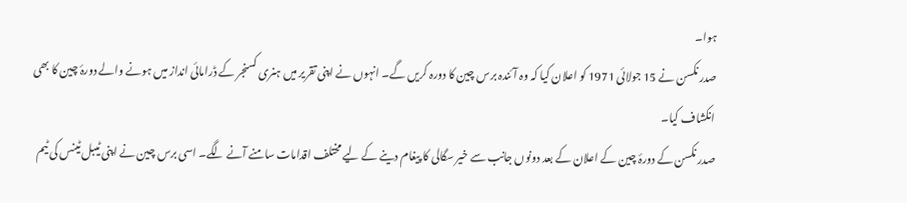ہوا۔
صدر نکسن نے 15 جولائی 1971 کو اعلان کیا کہ وہ آئندہ برس چین کا دورہ کریں گے۔ انہوں نے اپنی تقریر میں ہنری کسنجر کے ڈرامائی انداز میں ہونے والے دورۂ چین کا بھی انکشاف کیا۔
صدر نکسن کے دورۂ چین کے اعلان کے بعد دونوں جانب سے خیر سگالی کا پیغام دینے کے لیے مختلف اقدامات سامنے آنے لگے۔ اسی برس چین نے اپنی ٹیبل ٹینس کی ٹیم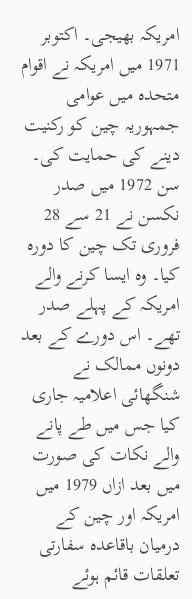امریکہ بھیجی۔ اکتوبر 1971 میں امریکہ نے اقوام متحدہ میں عوامی جمہوریہ چین کو رکنیت دینے کی حمایت کی۔
سن 1972 میں صدر نکسن نے 21 سے 28 فروری تک چین کا دورہ کیا۔ وہ ایسا کرنے والے امریکہ کے پہلے صدر تھے۔ اس دورے کے بعد دونوں ممالک نے شنگھائی اعلامیہ جاری کیا جس میں طے پانے والے نکات کی صورت میں بعد ازاں 1979 میں امریکہ اور چین کے درمیان باقاعدہ سفارتی تعلقات قائم ہوئے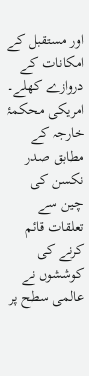اور مستقبل کے امکانات کے دروازے کھلے۔
امریکی محکمۂ خارجہ کے مطابق صدر نکسن کی چین سے تعلقات قائم کرنے کی کوششوں نے عالمی سطح پر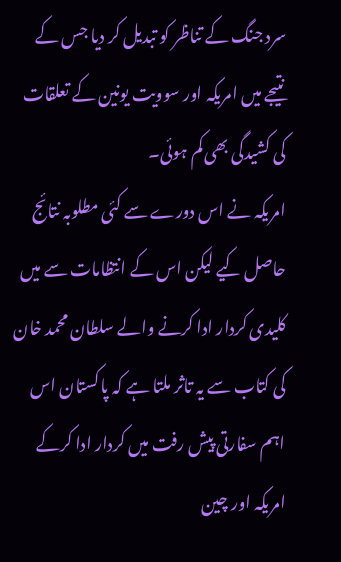سرد جنگ کے تناظر کو تبدیل کر دیا جس کے نتیجے میں امریکہ اور سوویت یونین کے تعلقات کی کشیدگی بھی کم ہوئی۔
امریکہ نے اس دورے سے کئی مطلوبہ نتائج حاصل کیے لیکن اس کے انتظامات سے میں کلیدی کردار ادا کرنے والے سلطان محمد خان کی کتاب سے یہ تاثر ملتا ہے کہ پاکستان اس اہم سفارتی پیش رفت میں کردار ادا کرکے امریکہ اور چین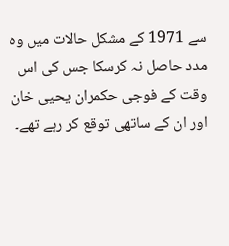سے 1971 کے مشکل حالات میں وہ مدد حاصل نہ کرسکا جس کی اس وقت کے فوجی حکمران یحیی خان اور ان کے ساتھی توقع کر رہے تھے۔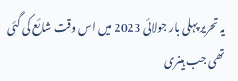یہ تحریر پہلی بار جولائی 2023 میں اس وقت شائع کی گئی تھی جب ہینری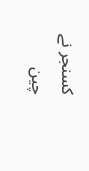کسنجر نے چین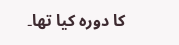کا دورہ کیا تھا۔